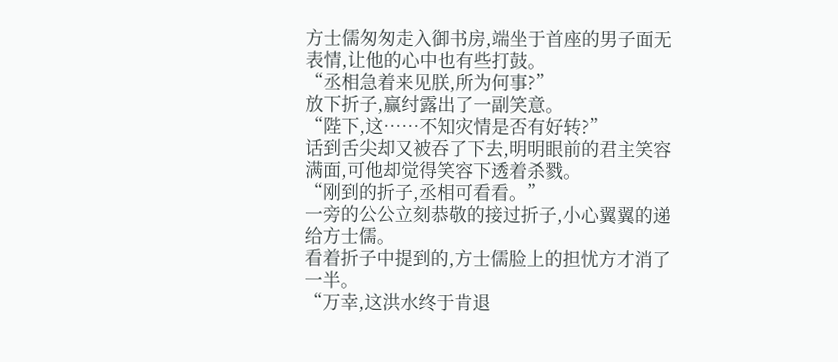方士儒匆匆走入御书房,端坐于首座的男子面无表情,让他的心中也有些打鼓。
“丞相急着来见朕,所为何事?”
放下折子,赢纣露出了一副笑意。
“陛下,这……不知灾情是否有好转?”
话到舌尖却又被吞了下去,明明眼前的君主笑容满面,可他却觉得笑容下透着杀戮。
“刚到的折子,丞相可看看。”
一旁的公公立刻恭敬的接过折子,小心翼翼的递给方士儒。
看着折子中提到的,方士儒脸上的担忧方才消了一半。
“万幸,这洪水终于肯退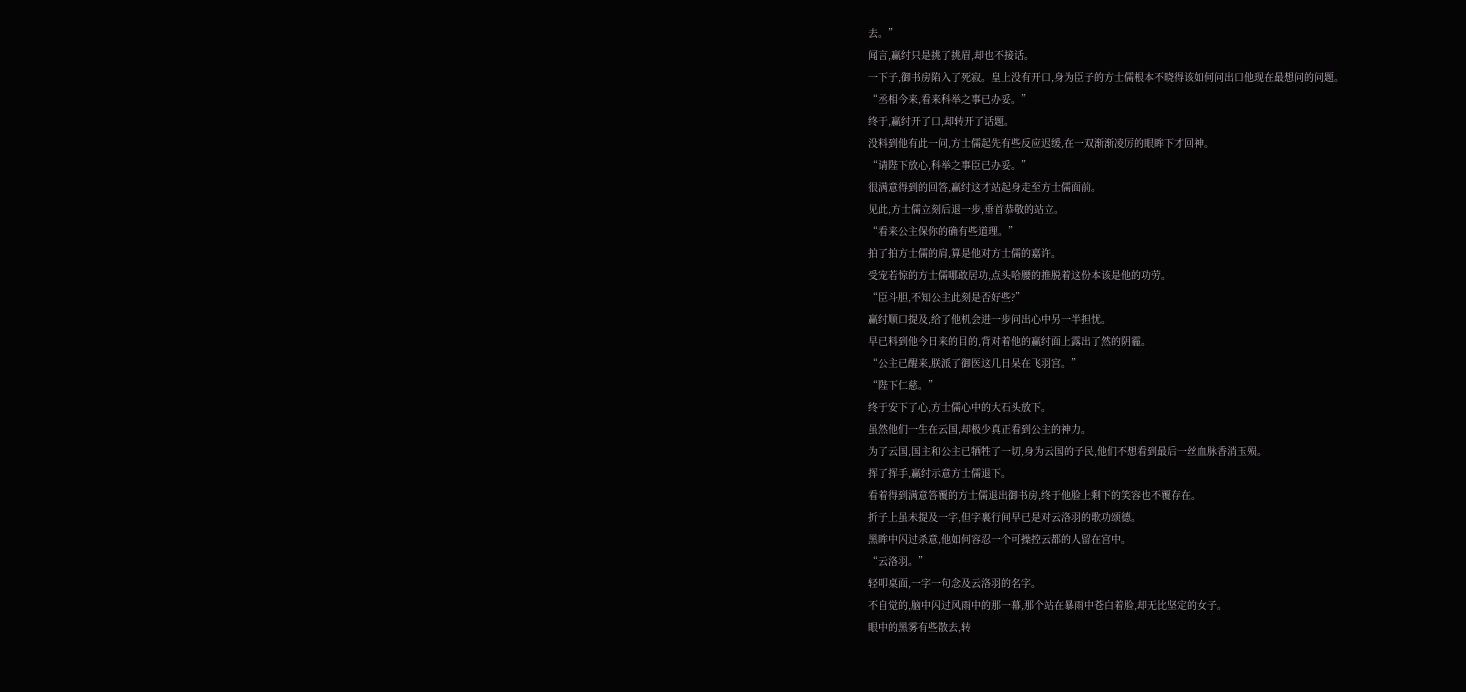去。”
闻言,赢纣只是挑了挑眉,却也不接话。
一下子,御书房陷入了死寂。皇上没有开口,身为臣子的方士儒根本不晓得该如何问出口他现在最想问的问题。
“丞相今来,看来科举之事已办妥。”
终于,赢纣开了口,却转开了话题。
没料到他有此一问,方士儒起先有些反应迟缓,在一双渐渐凌厉的眼眸下才回神。
“请陛下放心,科举之事臣已办妥。”
很满意得到的回答,赢纣这才站起身走至方士儒面前。
见此,方士儒立刻后退一步,垂首恭敬的站立。
“看来公主保你的确有些道理。”
拍了拍方士儒的肩,算是他对方士儒的嘉许。
受宠若惊的方士儒哪敢居功,点头哈腰的推脱着这份本该是他的功劳。
“臣斗胆,不知公主此刻是否好些?”
赢纣顺口提及,给了他机会进一步问出心中另一半担忧。
早已料到他今日来的目的,背对着他的赢纣面上露出了然的阴霾。
“公主已醒来,朕派了御医这几日呆在飞羽宫。”
“陛下仁慈。”
终于安下了心,方士儒心中的大石头放下。
虽然他们一生在云国,却极少真正看到公主的神力。
为了云国,国主和公主已牺牲了一切,身为云国的子民,他们不想看到最后一丝血脉香消玉殒。
挥了挥手,赢纣示意方士儒退下。
看着得到满意答覆的方士儒退出御书房,终于他脸上剩下的笑容也不覆存在。
折子上虽未提及一字,但字裏行间早已是对云洛羽的歌功颂德。
黑眸中闪过杀意,他如何容忍一个可操控云都的人留在宫中。
“云洛羽。”
轻叩桌面,一字一句念及云洛羽的名字。
不自觉的,脑中闪过风雨中的那一幕,那个站在暴雨中苍白着脸,却无比坚定的女子。
眼中的黑雾有些散去,转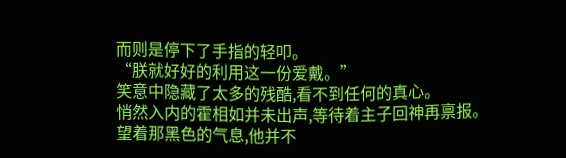而则是停下了手指的轻叩。
“朕就好好的利用这一份爱戴。”
笑意中隐藏了太多的残酷,看不到任何的真心。
悄然入内的霍相如并未出声,等待着主子回神再禀报。
望着那黑色的气息,他并不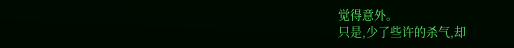觉得意外。
只是,少了些许的杀气,却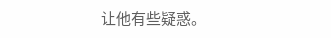让他有些疑惑。